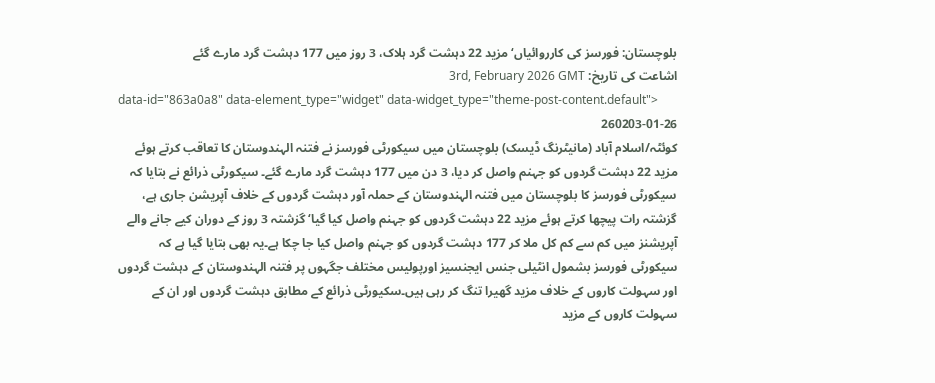بلوچستان: فورسز کی کارروائیاں‘مزید 22 دہشت گرد ہلاک، 3 روز میں 177 دہشت گرد مارے گئے
اشاعت کی تاریخ: 3rd, February 2026 GMT
data-id="863a0a8" data-element_type="widget" data-widget_type="theme-post-content.default">
260203-01-26
کوئٹہ/اسلام آباد (مانیٹرنگ ڈیسک) بلوچستان میں سیکورٹی فورسز نے فتنہ الہندوستان کا تعاقب کرتے ہوئے مزید 22 دہشت گردوں کو جہنم واصل کر دیا، 3 دن میں 177 دہشت گرد مارے گئے۔ سیکورٹی ذرائع نے بتایا کہ سیکورٹی فورسز کا بلوچستان میں فتنہ الہندوستان کے حملہ آور دہشت گردوں کے خلاف آپریشن جاری ہے، گزشتہ رات پیچھا کرتے ہوئے مزید 22 دہشت گردوں کو جہنم واصل کیا گیا‘ گزشتہ 3 روز کے دوران کیے جانے والے آپریشنز میں کم سے کم کل ملا کر 177 دہشت گردوں کو جہنم واصل کیا جا چکا ہے۔یہ بھی بتایا گیا ہے کہ سیکورٹی فورسز بشمول انٹیلی جنس ایجنسیز اورپولیس مختلف جگہوں پر فتنہ الہندوستان کے دہشت گردوں اور سہولت کاروں کے خلاف مزید گھیرا تنگ کر رہی ہیں۔سکیورٹی ذرائع کے مطابق دہشت گردوں اور ان کے سہولت کاروں کے مزید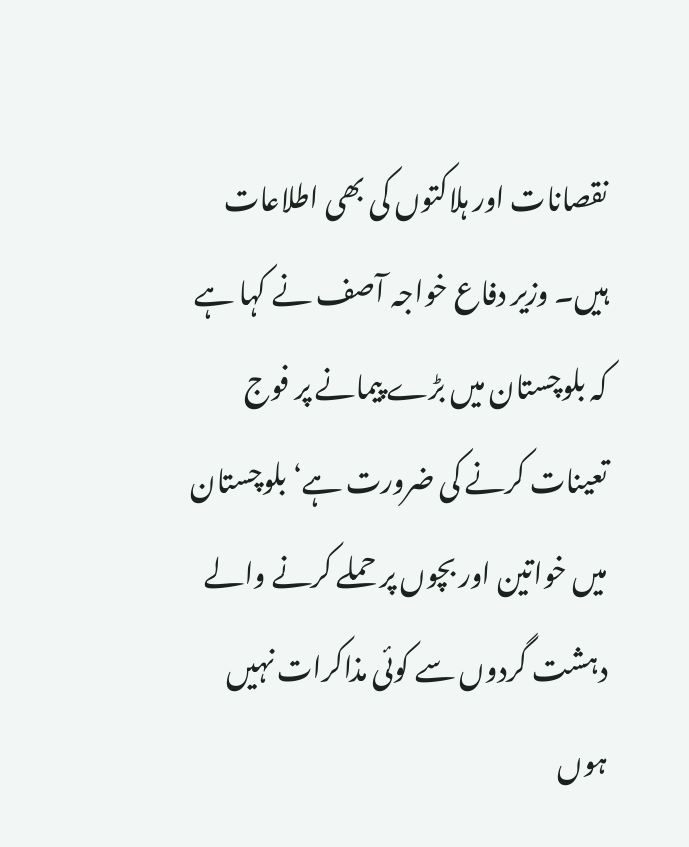نقصانات اور ہلاکتوں کی بھی اطلاعات ہیں۔ وزیر دفاع خواجہ آصف نے کہا ہے کہ بلوچستان میں بڑے پیمانے پر فوج تعینات کرنے کی ضرورت ہے‘ بلوچستان میں خواتین اور بچوں پر حملے کرنے والے دہشت گردوں سے کوئی مذاکرات نہیں ہوں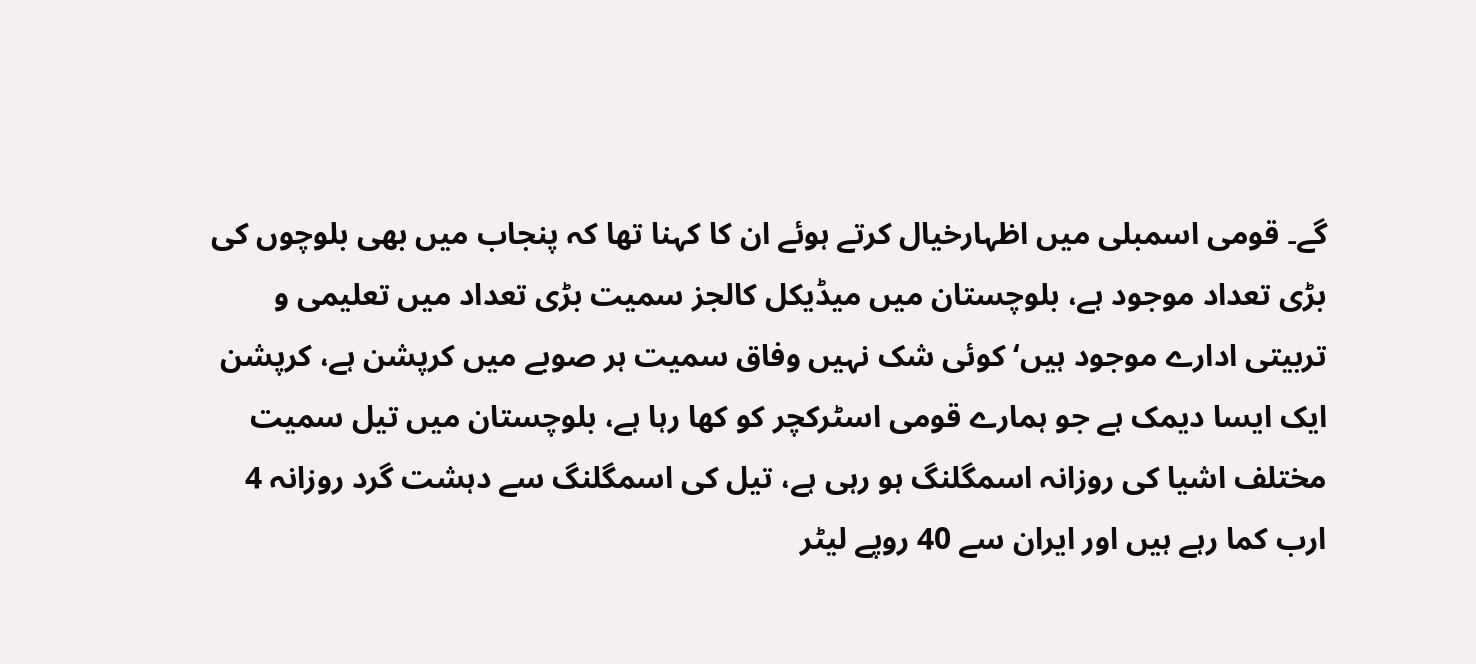گے۔ قومی اسمبلی میں اظہارخیال کرتے ہوئے ان کا کہنا تھا کہ پنجاب میں بھی بلوچوں کی بڑی تعداد موجود ہے، بلوچستان میں میڈیکل کالجز سمیت بڑی تعداد میں تعلیمی و تربیتی ادارے موجود ہیں‘ کوئی شک نہیں وفاق سمیت ہر صوبے میں کرپشن ہے، کرپشن ایک ایسا دیمک ہے جو ہمارے قومی اسٹرکچر کو کھا رہا ہے، بلوچستان میں تیل سمیت مختلف اشیا کی روزانہ اسمگلنگ ہو رہی ہے، تیل کی اسمگلنگ سے دہشت گرد روزانہ 4 ارب کما رہے ہیں اور ایران سے 40 روپے لیٹر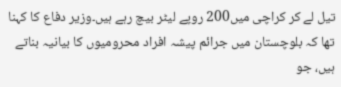تیل لے کر کراچی میں200 روپے لیٹر بیچ رہے ہیں۔وزیر دفاع کا کہنا تھا کہ بلوچستان میں جرائم پیشہ افراد محرومیوں کا بیانیہ بناتے ہیں، جو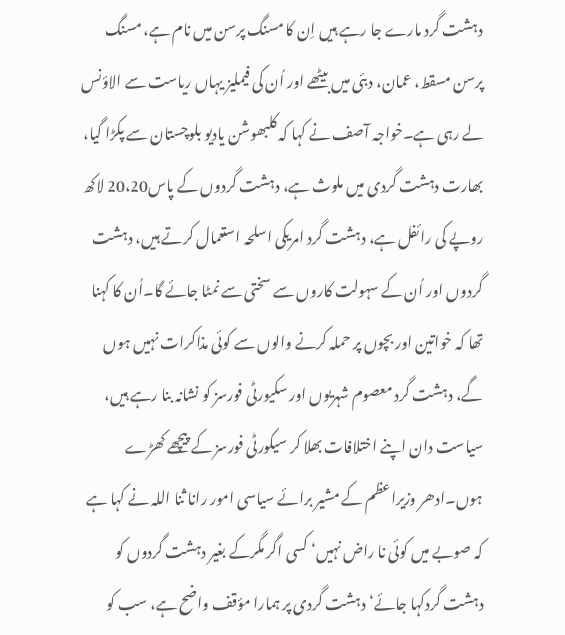دہشت گرد مارے جا رہے ہیں اِن کا مسنگ پرسن میں نام ہے، مسنگ پرسن مسقط، عمان، دبئی میں بیٹھے اور اُن کی فیملیز یہاں ریاست سے الاؤنس لے رہی ہے۔خواجہ آصف نے کہا کہ کلبھوشن یادیو بلوچستان سے پکڑا گیا، بھارت دہشت گردی میں ملوث ہے، دہشت گردوں کے پاس20،20 لاکھ روپے کی رائفل ہے، دہشت گرد امریکی اسلحہ استعمال کرتے ہیں، دہشت گردوں اور اُن کے سہولت کاروں سے سختی سے نمٹا جائے گا۔اُن کا کہنا تھا کہ خواتین اور بچوں پر حملہ کرنے والوں سے کوئی مذاکرات نہیں ہوں گے، دہشت گرد معصوم شہریوں اور سکیورٹی فورسز کو نشانہ بنا رہے ہیں، سیاست دان اپنے اختلافات بھلا کر سیکورٹی فورسز کے پیچھے کھڑے ہوں۔ادھر وزیراعظم کے مشیر برائے سیاسی امور رانا ثنا اللہ نے کہا ہے کہ صوبے میں کوئی نا راض نہیں‘ کسی اگر مگرکے بغیر دہشت گردوں کو دہشت گردکہا جائے‘ دہشت گردی پر ہمارا مؤقف واضح ہے، سب کو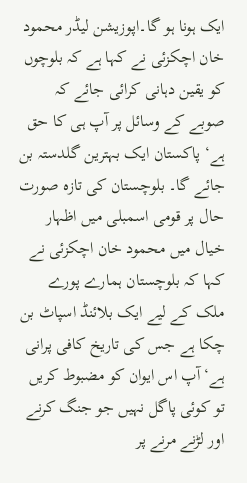ایک ہونا ہو گا۔اپوزیشن لیڈر محمود خان اچکزئی نے کہا ہے کہ بلوچوں کو یقین دہانی کرائی جائے کہ صوبے کے وسائل پر آپ ہی کا حق ہے‘ پاکستان ایک بہترین گلدستہ بن جائے گا۔ بلوچستان کی تازہ صورت حال پر قومی اسمبلی میں اظہار خیال میں محمود خان اچکزئی نے کہا کہ بلوچستان ہمارے پورے ملک کے لیے ایک بلائنڈ اسپاٹ بن چکا ہے جس کی تاریخ کافی پرانی ہے‘ آپ اس ایوان کو مضبوط کریں تو کوئی پاگل نہیں جو جنگ کرنے اور لڑنے مرنے پر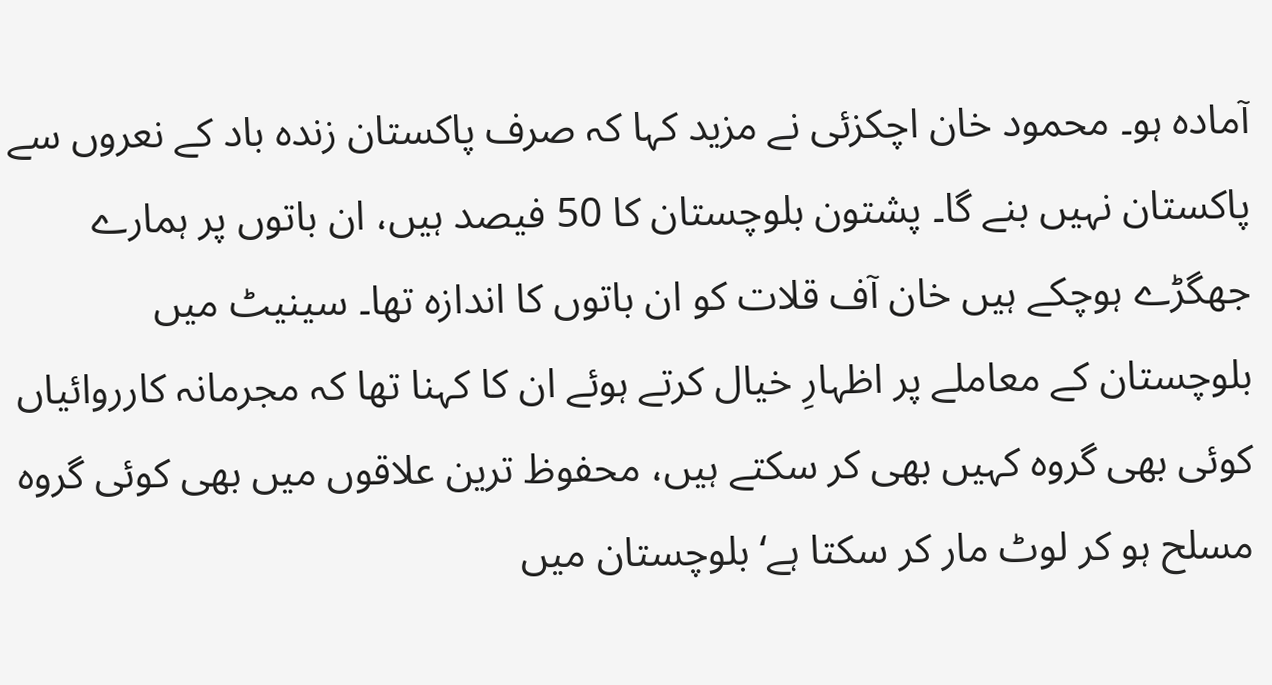آمادہ ہو۔ محمود خان اچکزئی نے مزید کہا کہ صرف پاکستان زندہ باد کے نعروں سے پاکستان نہیں بنے گا۔ پشتون بلوچستان کا 50 فیصد ہیں، ان باتوں پر ہمارے جھگڑے ہوچکے ہیں خان آف قلات کو ان باتوں کا اندازہ تھا۔ سینیٹ میں بلوچستان کے معاملے پر اظہارِ خیال کرتے ہوئے ان کا کہنا تھا کہ مجرمانہ کارروائیاں کوئی بھی گروہ کہیں بھی کر سکتے ہیں، محفوظ ترین علاقوں میں بھی کوئی گروہ مسلح ہو کر لوٹ مار کر سکتا ہے‘ بلوچستان میں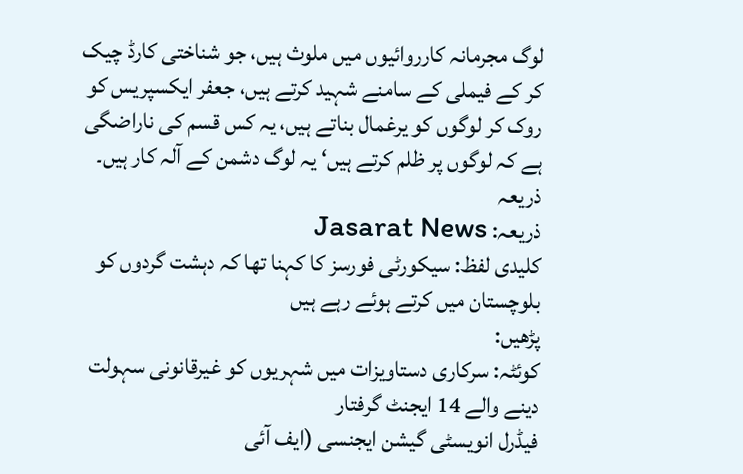لوگ مجرمانہ کارروائیوں میں ملوث ہیں، جو شناختی کارڈ چیک کر کے فیملی کے سامنے شہید کرتے ہیں، جعفر ایکسپریس کو روک کر لوگوں کو یرغمال بناتے ہیں، یہ کس قسم کی ناراضگی ہے کہ لوگوں پر ظلم کرتے ہیں‘ یہ لوگ دشمن کے آلہ کار ہیں۔
ذریعہ
ذریعہ: Jasarat News
کلیدی لفظ: سیکورٹی فورسز کا کہنا تھا کہ دہشت گردوں کو بلوچستان میں کرتے ہوئے رہے ہیں
پڑھیں:
کوئٹہ: سرکاری دستاویزات میں شہریوں کو غیرقانونی سہولت دینے والے 14 ایجنٹ گرفتار
فیڈرل انویسٹی گیشن ایجنسی (ایف آئی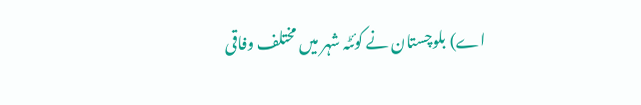اے) بلوچستان نے کوئٹہ شہر میں مختلف وفاقی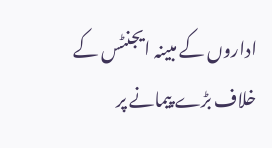اداروں کے مبینہ ایجنٹس کے خلاف بڑے پیمانے پر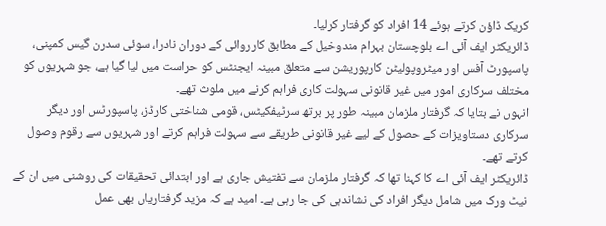کریک ڈاؤن کرتے ہوئے 14 افراد کو گرفتار کرلیا۔
ڈائریکٹر ایف آئی اے بلوچستان بہرام مندوخیل کے مطابق کارروائی کے دوران نادرا، سوئی سدرن گیس کمپنی، پاسپورٹ آفس اور میٹروپولیٹن کارپوریشن سے متعلق مبینہ ایجنٹس کو حراست میں لیا گیا ہے، جو شہریوں کو مختلف سرکاری امور میں غیر قانونی سہولت کاری فراہم کرنے میں ملوث تھے۔
انہوں نے بتایا کہ گرفتار ملزمان مبینہ طور پر برتھ سرٹیفکیٹس، قومی شناختی کارڈز، پاسپورٹس اور دیگر سرکاری دستاویزات کے حصول کے لیے غیر قانونی طریقے سے سہولت فراہم کرتے اور شہریوں سے رقوم وصول کرتے تھے۔
ڈائریکٹر ایف آئی اے کا کہنا تھا کہ گرفتار ملزمان سے تفتیش جاری ہے اور ابتدائی تحقیقات کی روشنی میں ان کے نیٹ ورک میں شامل دیگر افراد کی نشاندہی کی جا رہی ہے۔ امید ہے کہ مزید گرفتاریاں بھی عمل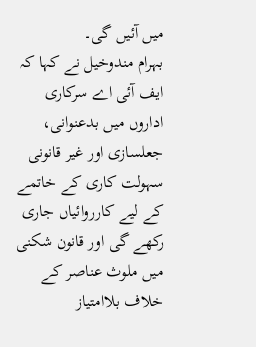میں آئیں گی۔
بہرام مندوخیل نے کہا کہ ایف آئی اے سرکاری اداروں میں بدعنوانی، جعلسازی اور غیر قانونی سہولت کاری کے خاتمے کے لیے کارروائیاں جاری رکھے گی اور قانون شکنی میں ملوث عناصر کے خلاف بلاامتیاز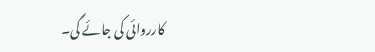کارروائی کی جائے گی۔